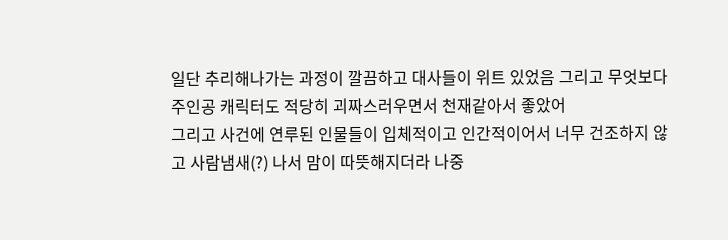일단 추리해나가는 과정이 깔끔하고 대사들이 위트 있었음 그리고 무엇보다 주인공 캐릭터도 적당히 괴짜스러우면서 천재같아서 좋았어
그리고 사건에 연루된 인물들이 입체적이고 인간적이어서 너무 건조하지 않고 사람냄새(?) 나서 맘이 따뜻해지더라 나중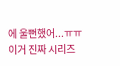에 울뻔했어...ㅠㅠ
이거 진짜 시리즈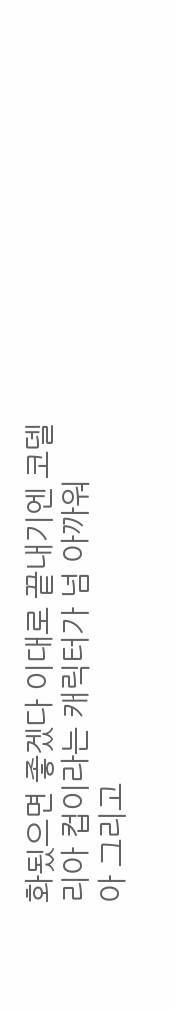화됬으면 좋겠다 이대로 끝내기엔 코델리아 컵이라는 캐릭터가 넘 아까워
아 그리고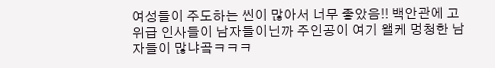여성들이 주도하는 씬이 많아서 너무 좋았음!! 백안관에 고위급 인사들이 남자들이닌까 주인공이 여기 왤케 멍청한 남자들이 많냐곸ㅋㅋㅋ